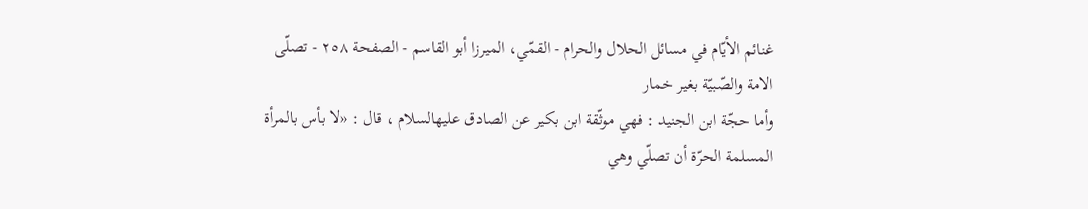غنائم الأيّام في مسائل الحلال والحرام - القمّي، الميرزا أبو القاسم - الصفحة ٢٥٨ - تصلّى الامة والصّبيّة بغير خمار
وأما حجّة ابن الجنيد : فهي موثّقة ابن بكير عن الصادق عليهالسلام ، قال : «لا بأس بالمرأة المسلمة الحرّة أن تصلّي وهي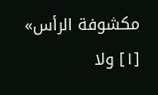مكشوفة الرأس» [١] ولا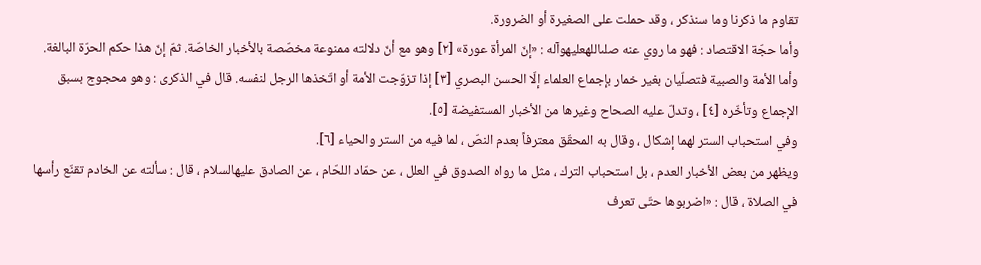تقاوم ما ذكرنا وما سنذكر ، وقد حملت على الصغيرة أو الضرورة.
وأما حجّة الاقتصاد : فهو ما روي عنه صلىاللهعليهوآله : «إنّ المرأة عورة» [٢] وهو مع أنّ دلالته ممنوعة مخصّصة بالأخبار الخاصّة. ثمّ إنّ هذا حكم الحرّة البالغة.
وأما الأمة والصبية فتصلّيان بغير خمار بإجماع العلماء إلّا الحسن البصري [٣] إذا تزوّجت الأمة أو اتّخذها الرجل لنفسه. قال في الذكرى : وهو محجوج بسبق الإجماع وتأخّره [٤] ، وتدلّ عليه الصحاح وغيرها من الأخبار المستفيضة [٥].
وفي استحباب الستر لهما إشكال ، وقال به المحقّق معترفاً بعدم النصّ ، لما فيه من الستر والحياء [٦].
ويظهر من بعض الأخبار العدم ، بل استحباب الترك ، مثل ما رواه الصدوق في العلل ، عن حمّاد اللحّام ، عن الصادق عليهالسلام ، قال : سألته عن الخادم تقنّع رأسها في الصلاة ، قال : «اضربوها حتّى تعرف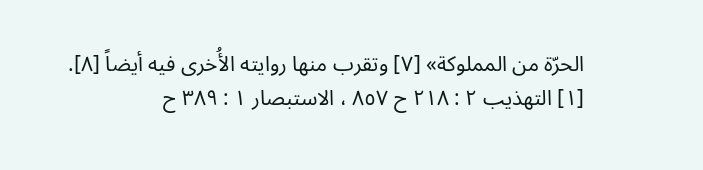الحرّة من المملوكة» [٧] وتقرب منها روايته الأُخرى فيه أيضاً [٨].
[١] التهذيب ٢ : ٢١٨ ح ٨٥٧ ، الاستبصار ١ : ٣٨٩ ح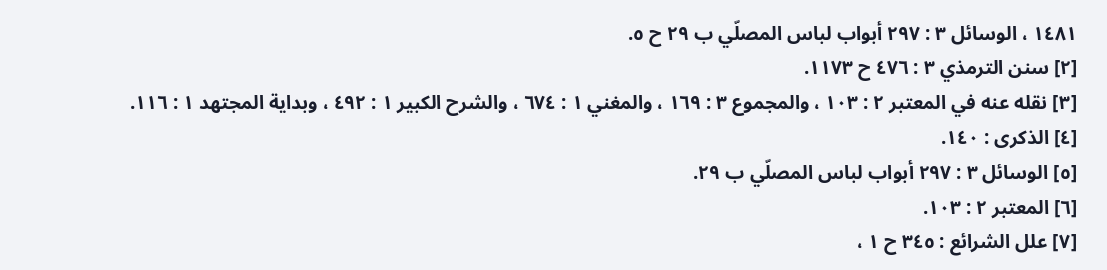١٤٨١ ، الوسائل ٣ : ٢٩٧ أبواب لباس المصلّي ب ٢٩ ح ٥.
[٢] سنن الترمذي ٣ : ٤٧٦ ح ١١٧٣.
[٣] نقله عنه في المعتبر ٢ : ١٠٣ ، والمجموع ٣ : ١٦٩ ، والمغني ١ : ٦٧٤ ، والشرح الكبير ١ : ٤٩٢ ، وبداية المجتهد ١ : ١١٦.
[٤] الذكرى : ١٤٠.
[٥] الوسائل ٣ : ٢٩٧ أبواب لباس المصلّي ب ٢٩.
[٦] المعتبر ٢ : ١٠٣.
[٧] علل الشرائع : ٣٤٥ ح ١ ،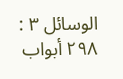الوسائل ٣ : ٢٩٨ أبواب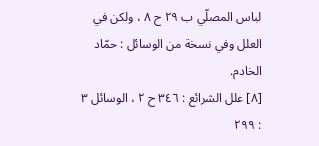لباس المصلّي ب ٢٩ ح ٨ ، ولكن في العلل وفي نسخة من الوسائل : حمّاد الخادم.
[٨] علل الشرائع : ٣٤٦ ح ٢ ، الوسائل ٣ : ٢٩٩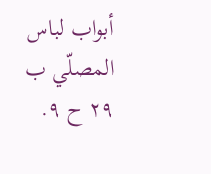أبواب لباس المصلّي ب ٢٩ ح ٩.